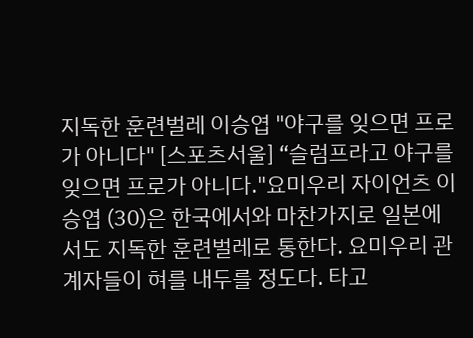지독한 훈련벌레 이승엽 "야구를 잊으면 프로가 아니다" [스포츠서울] “슬럼프라고 야구를 잊으면 프로가 아니다."요미우리 자이언츠 이승엽 (30)은 한국에서와 마찬가지로 일본에서도 지독한 훈련벌레로 통한다. 요미우리 관계자들이 혀를 내두를 정도다. 타고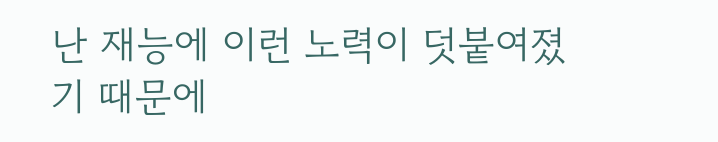난 재능에 이런 노력이 덧붙여졌기 때문에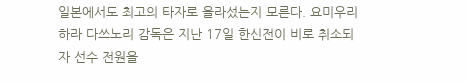일본에서도 최고의 타자로 올라섰는지 모른다. 요미우리 하라 다쓰노리 감독은 지난 17일 한신전이 비로 취소되자 선수 전원을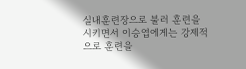실내훈련장으로 불러 훈련을 시키면서 이승엽에게는 강제적으로 훈련을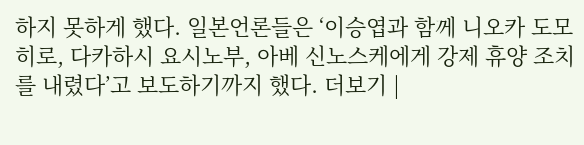하지 못하게 했다. 일본언론들은 ‘이승엽과 함께 니오카 도모히로, 다카하시 요시노부, 아베 신노스케에게 강제 휴양 조치를 내렸다’고 보도하기까지 했다. 더보기 |